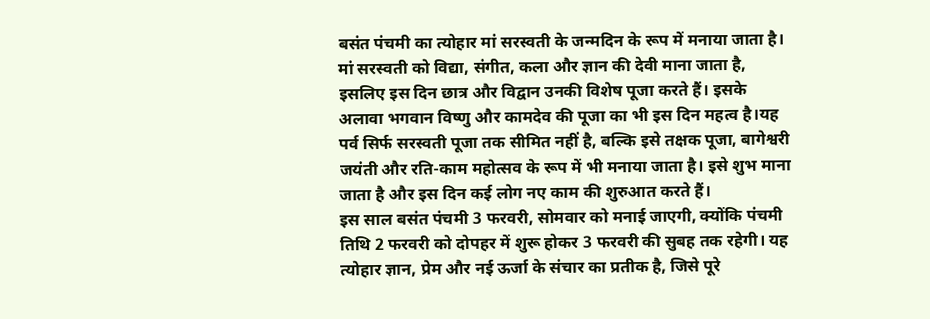बसंत पंचमी का त्योहार मां सरस्वती के जन्मदिन के रूप में मनाया जाता है। मां सरस्वती को विद्या, संगीत, कला और ज्ञान की देवी माना जाता है, इसलिए इस दिन छात्र और विद्वान उनकी विशेष पूजा करते हैं। इसके अलावा भगवान विष्णु और कामदेव की पूजा का भी इस दिन महत्व है।यह पर्व सिर्फ सरस्वती पूजा तक सीमित नहीं है, बल्कि इसे तक्षक पूजा, बागेश्वरी जयंती और रति-काम महोत्सव के रूप में भी मनाया जाता है। इसे शुभ माना जाता है और इस दिन कई लोग नए काम की शुरुआत करते हैं।
इस साल बसंत पंचमी 3 फरवरी, सोमवार को मनाई जाएगी, क्योंकि पंचमी तिथि 2 फरवरी को दोपहर में शुरू होकर 3 फरवरी की सुबह तक रहेगी। यह त्योहार ज्ञान, प्रेम और नई ऊर्जा के संचार का प्रतीक है, जिसे पूरे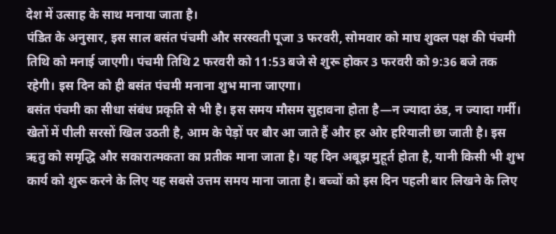देश में उत्साह के साथ मनाया जाता है।
पंडित के अनुसार, इस साल बसंत पंचमी और सरस्वती पूजा 3 फरवरी, सोमवार को माघ शुक्ल पक्ष की पंचमी तिथि को मनाई जाएगी। पंचमी तिथि 2 फरवरी को 11:53 बजे से शुरू होकर 3 फरवरी को 9:36 बजे तक रहेगी। इस दिन को ही बसंत पंचमी मनाना शुभ माना जाएगा।
बसंत पंचमी का सीधा संबंध प्रकृति से भी है। इस समय मौसम सुहावना होता है—न ज्यादा ठंड, न ज्यादा गर्मी। खेतों में पीली सरसों खिल उठती है, आम के पेड़ों पर बौर आ जाते हैं और हर ओर हरियाली छा जाती है। इस ऋतु को समृद्धि और सकारात्मकता का प्रतीक माना जाता है। यह दिन अबूझ मुहूर्त होता है, यानी किसी भी शुभ कार्य को शुरू करने के लिए यह सबसे उत्तम समय माना जाता है। बच्चों को इस दिन पहली बार लिखने के लिए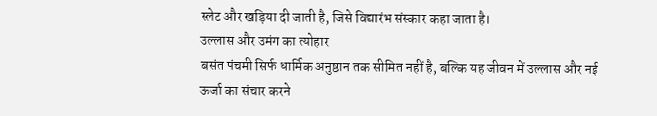स्लेट और खड़िया दी जाती है, जिसे विद्यारंभ संस्कार कहा जाता है।
उल्लास और उमंग का त्योहार
बसंत पंचमी सिर्फ धार्मिक अनुष्ठान तक सीमित नहीं है, बल्कि यह जीवन में उल्लास और नई ऊर्जा का संचार करने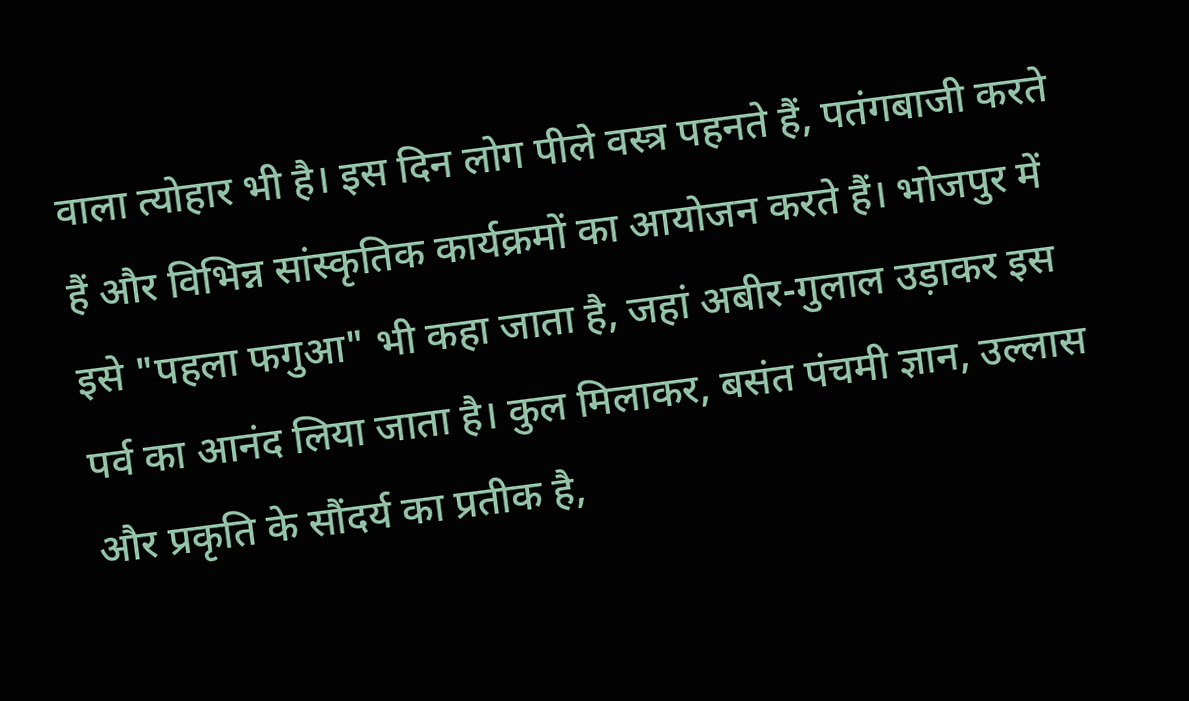वाला त्योहार भी है। इस दिन लोग पीले वस्त्र पहनते हैं, पतंगबाजी करते हैं और विभिन्न सांस्कृतिक कार्यक्रमों का आयोजन करते हैं। भोजपुर में इसे "पहला फगुआ" भी कहा जाता है, जहां अबीर-गुलाल उड़ाकर इस पर्व का आनंद लिया जाता है। कुल मिलाकर, बसंत पंचमी ज्ञान, उल्लास और प्रकृति के सौंदर्य का प्रतीक है,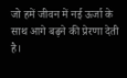जो हमें जीवन में नई ऊर्जा के साथ आगे बढ़ने की प्रेरणा देती है।